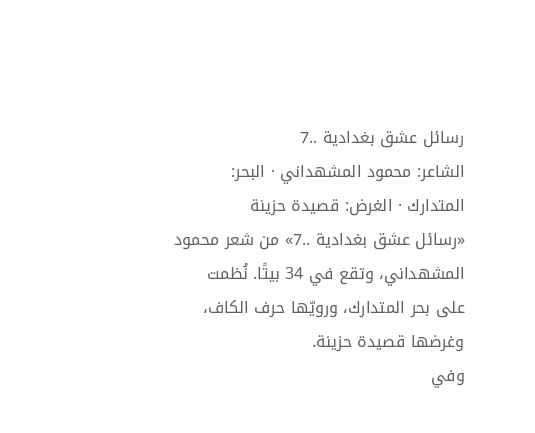رسائل عشق بغدادية ..7
الشاعر: محمود المشهداني · البحر: المتدارك · الغرض: قصيدة حزينة
«رسائل عشق بغدادية ..7» من شعر محمود المشهداني، وتقع في 34 بيتًا. نُظمت على بحر المتدارك، ورويّها حرف الكاف، وغرضها قصيدة حزينة.
وفي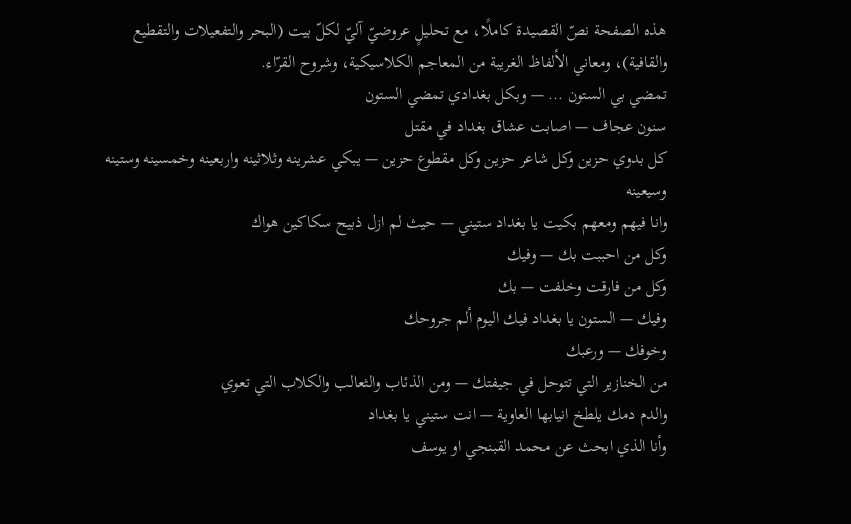هذه الصفحة نصّ القصيدة كاملًا، مع تحليلٍ عروضيّ آليّ لكلّ بيت (البحر والتفعيلات والتقطيع والقافية)، ومعاني الألفاظ الغريبة من المعاجم الكلاسيكية، وشروح القرّاء.
تمضي بي الستون ... — وبكل بغدادي تمضي الستون
سنون عجاف — اصابت عشاق بغداد في مقتل
كل بدوي حزين وكل شاعر حزين وكل مقطوع حزين — يبكي عشرينه وثلاثينه واربعينه وخمسينه وستينه وسيعينه
وانا فيهم ومعهم بكيت يا بغداد ستيني — حيث لم ازل ذبيح سكاكين هواك
وكل من احببت بك — وفيك
وكل من فارقت وخلفت — بك
وفيك — الستون يا بغداد فيك اليوم ألم جروحك
وخوفك — ورعبك
من الخنازير التي تتوحل في جيفتك — ومن الذئاب والثعالب والكلاب التي تعوي
والدم دمك يلطخ انيابها العاوية — انت ستيني يا بغداد
وأنا الذي ابحث عن محمد القبنجي او يوسف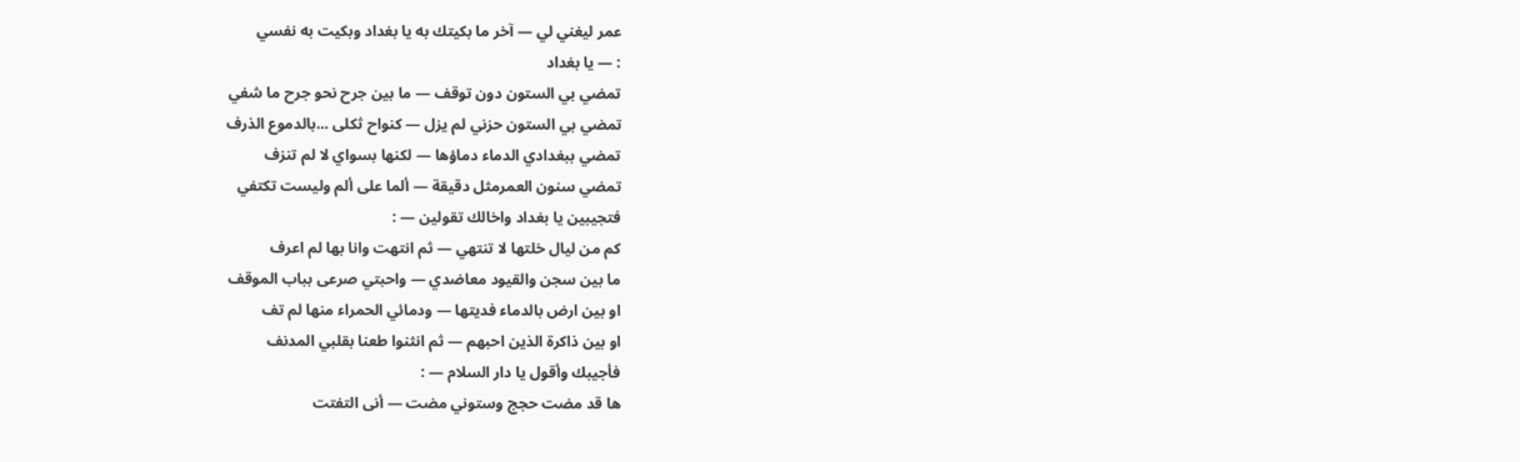عمر ليغني لي — آخر ما بكيتك به يا بغداد وبكيت به نفسي
: — يا بغداد
تمضي بي الستون دون توقف — ما بين جرح نحو جرح ما شفي
تمضي بي الستون حزني لم يزل — كنواح ثكلى ...بالدموع الذرف
تمضي ببغدادي الدماء دماؤها — لكنها بسواي لا لم تنزف
تمضي سنون العمرمثل دقيقة — ألما على ألم وليست تكتفي
فتجيبين يا بغداد واخالك تقولين — :
كم من ليال خلتها لا تنتهي — ثم انتهت وانا بها لم اعرف
ما بين سجن والقيود معاضدي — واحبتي صرعى بباب الموقف
او بين ارض بالدماء فديتها — ودمائي الحمراء منها لم تف
او بين ذاكرة الذين احبهم — ثم انثنوا طعنا بقلبي المدنف
فأجيبك وأقول يا دار السلام — :
ها قد مضت حجج وستوني مضت — أنى التفتت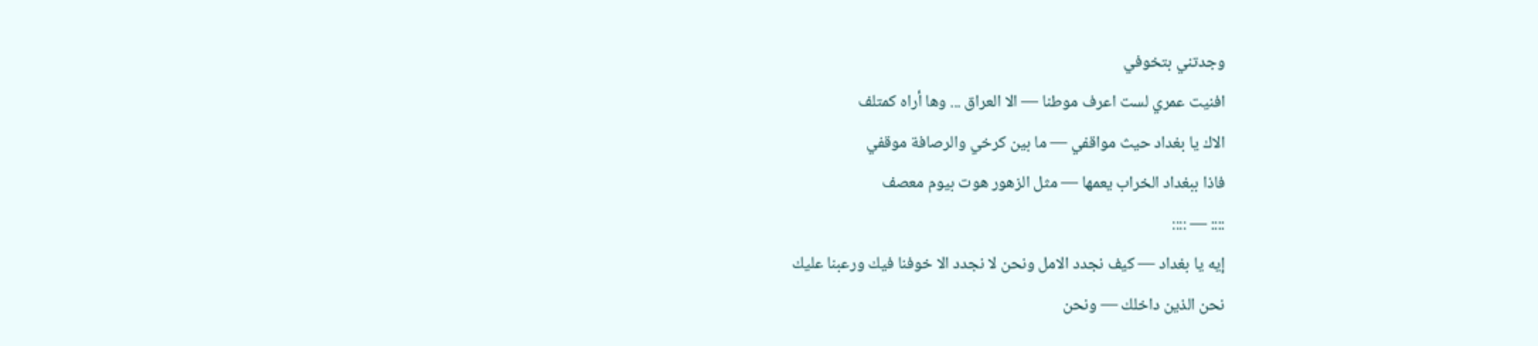وجدتني بتخوفي
افنيت عمري لست اعرف موطنا — الا العراق ... وها أراه كمتلف
الاك يا بغداد حيث مواقفي — ما بين كرخي والرصافة موقفي
فاذا ببغداد الخراب يعمها — مثل الزهور هوت بيوم معصف
:::: — ::::
إيه يا بغداد — كيف نجدد الامل ونحن لا نجدد الا خوفنا فيك ورعبنا عليك
نحن الذين داخلك — ونحن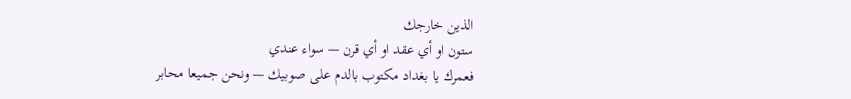الذين خارجك
ستون او أي عقد او أي قرن — سواء عندي
فعمرك يا بغداد مكتوب بالدم على صوبيك — ونحن جميعا محابر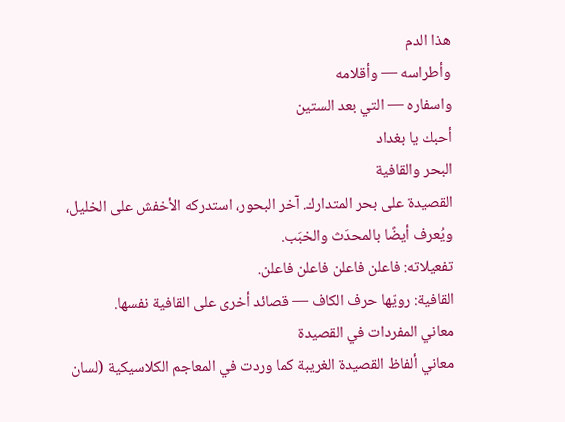هذا الدم
وأطراسه — وأقلامه
واسفاره — التي بعد الستين
أحبك يا بغداد
البحر والقافية
القصيدة على بحر المتدارك. آخر البحور، استدركه الأخفش على الخليل، ويُعرف أيضًا بالمحدَث والخبَب.
تفعيلاته: فاعلن فاعلن فاعلن فاعلن.
القافية: رويّها حرف الكاف — قصائد أخرى على القافية نفسها.
معاني المفردات في القصيدة
معاني ألفاظ القصيدة الغريبة كما وردت في المعاجم الكلاسيكية (لسان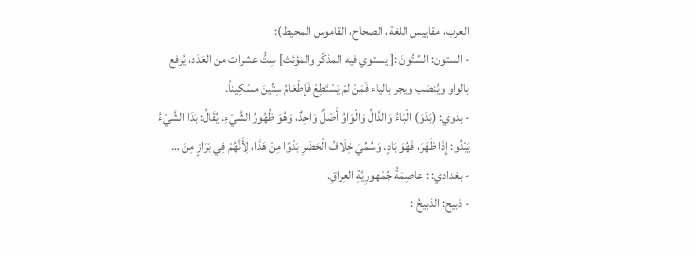العرب، مقاييس اللغة، الصحاح، القاموس المحيط):
- الستون: السِّتُونَ :[ يستوي فيه المذكّر والمؤئث] سِتُّ عشرات من العَدَد، يُرفع بالواو ويُنصَب ويجر بالياء فَمَنْ لمْ يَسْتَطِعْ فَإطْعَامُ سِتِّينَ مسْكِيناً.
- بدوي: (بَدَوَ) الْبَاءُ وَالدَّالُ وَالْوَاوُ أَصْلٌ وَاحِدٌ، وَهُوَ ظُهُورُ الشَّيْءِ. يُقَالُ: بَدَا الشَّيْءُ يَبْدُو: إِذَا ظَهَرَ، فَهُوَ بَادٍ. وَسُمِّيَ خِلَافُ الْحَضَرِ بَدْوًا مِنْ هَذَا، لِأَنَّهُمْ فِي بَرَازٍ مِنَ …
- بغدادي: : عاصِمَةُ جُمْهورِيَّةِ العِراقِ.
- ذبيح: الذبيحُ :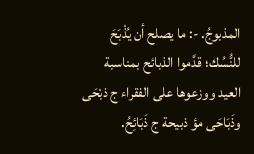المذبوجُ. -: ما يصلح أن يُذْبَحَ للنُّسُك؛ قدَّموا الذبائح بمناسبة العيد ووزعوها على الفقراء ج ذبْحَى وذَبَاحَى مؤ ذبيحة ج ذَبَائِحُ.